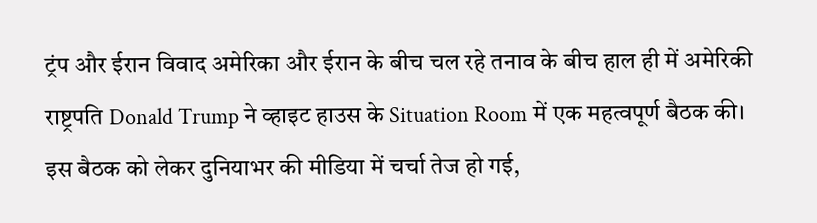ट्रंप और ईरान विवाद अमेरिका और ईरान के बीच चल रहे तनाव के बीच हाल ही में अमेरिकी राष्ट्रपति Donald Trump ने व्हाइट हाउस के Situation Room में एक महत्वपूर्ण बैठक की। इस बैठक को लेकर दुनियाभर की मीडिया में चर्चा तेज हो गई,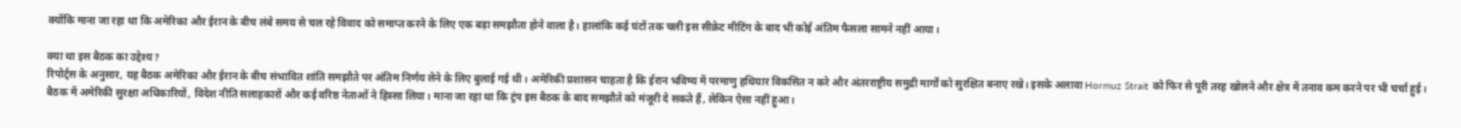क्योंकि माना जा रहा था कि अमेरिका और ईरान के बीच लंबे समय से चल रहे विवाद को समाप्त करने के लिए एक बड़ा समझौता होने वाला है। हालांकि कई घंटों तक चली इस सीक्रेट मीटिंग के बाद भी कोई अंतिम फैसला सामने नहीं आया।

क्या था इस बैठक का उद्देश्य?
रिपोर्ट्स के अनुसार, यह बैठक अमेरिका और ईरान के बीच संभावित शांति समझौते पर अंतिम निर्णय लेने के लिए बुलाई गई थी। अमेरिकी प्रशासन चाहता है कि ईरान भविष्य में परमाणु हथियार विकसित न करे और अंतरराष्ट्रीय समुद्री मार्गों को सुरक्षित बनाए रखे। इसके अलावा Hormuz Strait को फिर से पूरी तरह खोलने और क्षेत्र में तनाव कम करने पर भी चर्चा हुई।
बैठक में अमेरिकी सुरक्षा अधिकारियों, विदेश नीति सलाहकारों और कई वरिष्ठ नेताओं ने हिस्सा लिया। माना जा रहा था कि ट्रंप इस बैठक के बाद समझौते को मंजूरी दे सकते हैं, लेकिन ऐसा नहीं हुआ।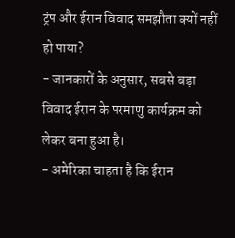ट्रंप और ईरान विवाद समझौता क्यों नहीं हो पाया?
- जानकारों के अनुसार, सबसे बड़ा विवाद ईरान के परमाणु कार्यक्रम को लेकर बना हुआ है।
- अमेरिका चाहता है कि ईरान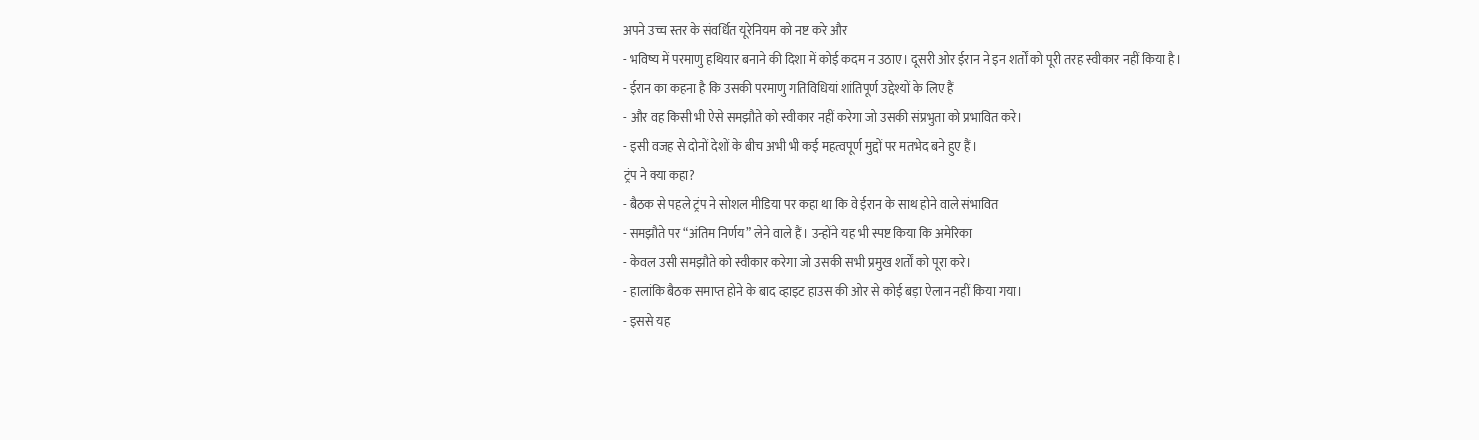अपने उच्च स्तर के संवर्धित यूरेनियम को नष्ट करे और
- भविष्य में परमाणु हथियार बनाने की दिशा में कोई कदम न उठाए। दूसरी ओर ईरान ने इन शर्तों को पूरी तरह स्वीकार नहीं किया है।
- ईरान का कहना है कि उसकी परमाणु गतिविधियां शांतिपूर्ण उद्देश्यों के लिए हैं
- और वह किसी भी ऐसे समझौते को स्वीकार नहीं करेगा जो उसकी संप्रभुता को प्रभावित करे।
- इसी वजह से दोनों देशों के बीच अभी भी कई महत्वपूर्ण मुद्दों पर मतभेद बने हुए हैं।
ट्रंप ने क्या कहा?
- बैठक से पहले ट्रंप ने सोशल मीडिया पर कहा था कि वे ईरान के साथ होने वाले संभावित
- समझौते पर “अंतिम निर्णय” लेने वाले हैं। उन्होंने यह भी स्पष्ट किया कि अमेरिका
- केवल उसी समझौते को स्वीकार करेगा जो उसकी सभी प्रमुख शर्तों को पूरा करे।
- हालांकि बैठक समाप्त होने के बाद व्हाइट हाउस की ओर से कोई बड़ा ऐलान नहीं किया गया।
- इससे यह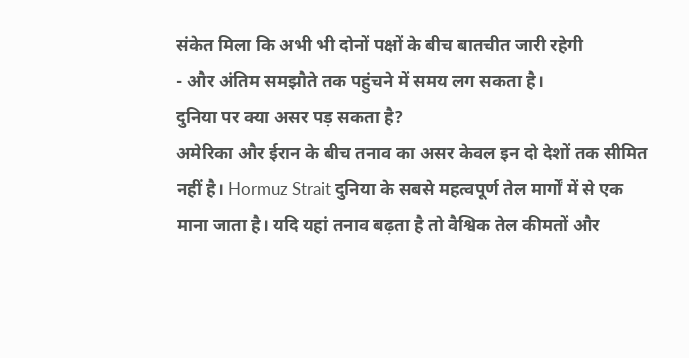संकेत मिला कि अभी भी दोनों पक्षों के बीच बातचीत जारी रहेगी
- और अंतिम समझौते तक पहुंचने में समय लग सकता है।
दुनिया पर क्या असर पड़ सकता है?
अमेरिका और ईरान के बीच तनाव का असर केवल इन दो देशों तक सीमित नहीं है। Hormuz Strait दुनिया के सबसे महत्वपूर्ण तेल मार्गों में से एक माना जाता है। यदि यहां तनाव बढ़ता है तो वैश्विक तेल कीमतों और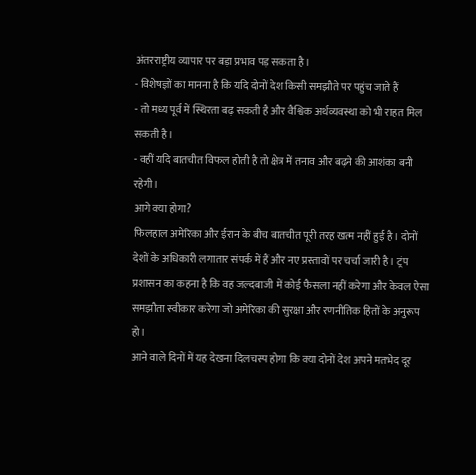अंतरराष्ट्रीय व्यापार पर बड़ा प्रभाव पड़ सकता है।
- विशेषज्ञों का मानना है कि यदि दोनों देश किसी समझौते पर पहुंच जाते हैं
- तो मध्य पूर्व में स्थिरता बढ़ सकती है और वैश्विक अर्थव्यवस्था को भी राहत मिल सकती है।
- वहीं यदि बातचीत विफल होती है तो क्षेत्र में तनाव और बढ़ने की आशंका बनी रहेगी।
आगे क्या होगा?
फिलहाल अमेरिका और ईरान के बीच बातचीत पूरी तरह खत्म नहीं हुई है। दोनों देशों के अधिकारी लगातार संपर्क में हैं और नए प्रस्तावों पर चर्चा जारी है। ट्रंप प्रशासन का कहना है कि वह जल्दबाजी में कोई फैसला नहीं करेगा और केवल ऐसा समझौता स्वीकार करेगा जो अमेरिका की सुरक्षा और रणनीतिक हितों के अनुरूप हो।
आने वाले दिनों में यह देखना दिलचस्प होगा कि क्या दोनों देश अपने मतभेद दूर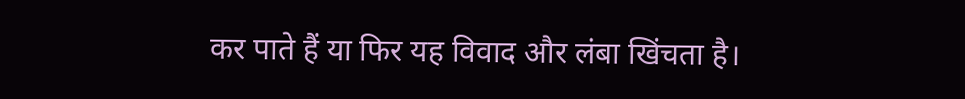कर पाते हैं या फिर यह विवाद और लंबा खिंचता है।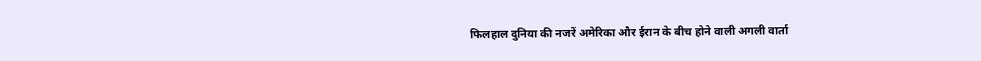फिलहाल दुनिया की नजरें अमेरिका और ईरान के बीच होने वाली अगली वार्ता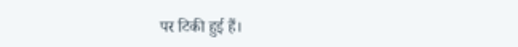पर टिकी हुई हैं।